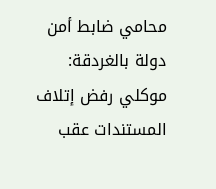محامي ضابط أمن دولة بالغردقة: موكلي رفض إتلاف المستندات عقب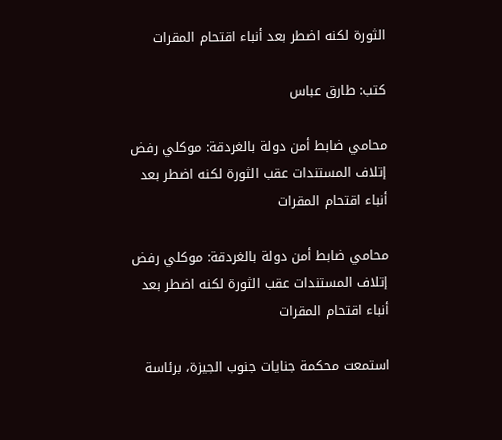الثورة لكنه اضطر بعد أنباء اقتحام المقرات

كتب: طارق عباس

محامي ضابط أمن دولة بالغردقة: موكلي رفض إتلاف المستندات عقب الثورة لكنه اضطر بعد أنباء اقتحام المقرات

محامي ضابط أمن دولة بالغردقة: موكلي رفض إتلاف المستندات عقب الثورة لكنه اضطر بعد أنباء اقتحام المقرات

استمعت محكمة جنايات جنوب الجيزة، برئاسة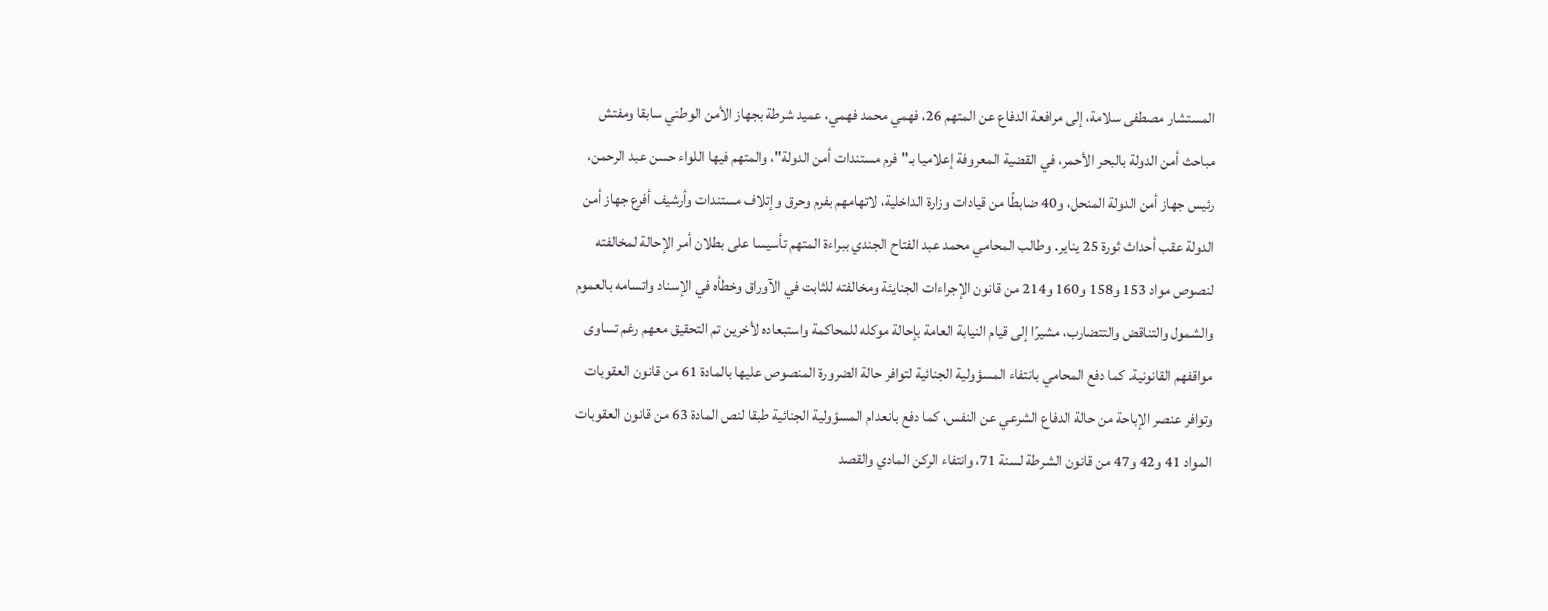المستشار مصطفى سلامة، إلى مرافعة الدفاع عن المتهم 26، فهمي محمد فهمي، عميد شرطة بجهاز الأمن الوطني سابقا ومفتش مباحث أمن الدولة بالبحر الأحمر، في القضية المعروفة إعلاميا بـ"فرم مستندات أمن الدولة"، والمتهم فيها اللواء حسن عبد الرحمن، رئيس جهاز أمن الدولة المنحل، و40 ضابطًا من قيادات وزارة الداخلية، لاتهامهم بفرم وحرق وإتلاف مستندات وأرشيف أفرع جهاز أمن الدولة عقب أحداث ثورة 25 يناير. وطالب المحامي محمد عبد الفتاح الجندي ببراءة المتهم تأسيسا على بطلان أمر الإحالة لمخالفته لنصوص مواد 153 و158 و160 و214 من قانون الإجراءات الجنايئة ومخالفته للثابت في الآوراق وخطأه في الإسناد واتسامه بالعموم والشمول والتناقض والتتضارب، مشيرًا إلى قيام النيابة العامة بإحالة موكله للمحاكمة واستبعاده لأخرين تم التحقيق معهم رغم تساوى مواقفهم القانونية. كما دفع المحامي بانتفاء المسؤولية الجنائية لتوافر حالة الضرورة المنصوص عليها بالمادة 61 من قانون العقوبات وتوافر عنصر الإباحة من حالة الدفاع الشرعي عن النفس، كما دفع بانعدام المسؤولية الجنائية طبقا لنص المادة 63 من قانون العقوبات المواد 41 و42 و47 من قانون الشرطة لسنة 71، وانتفاء الركن المادي والقصد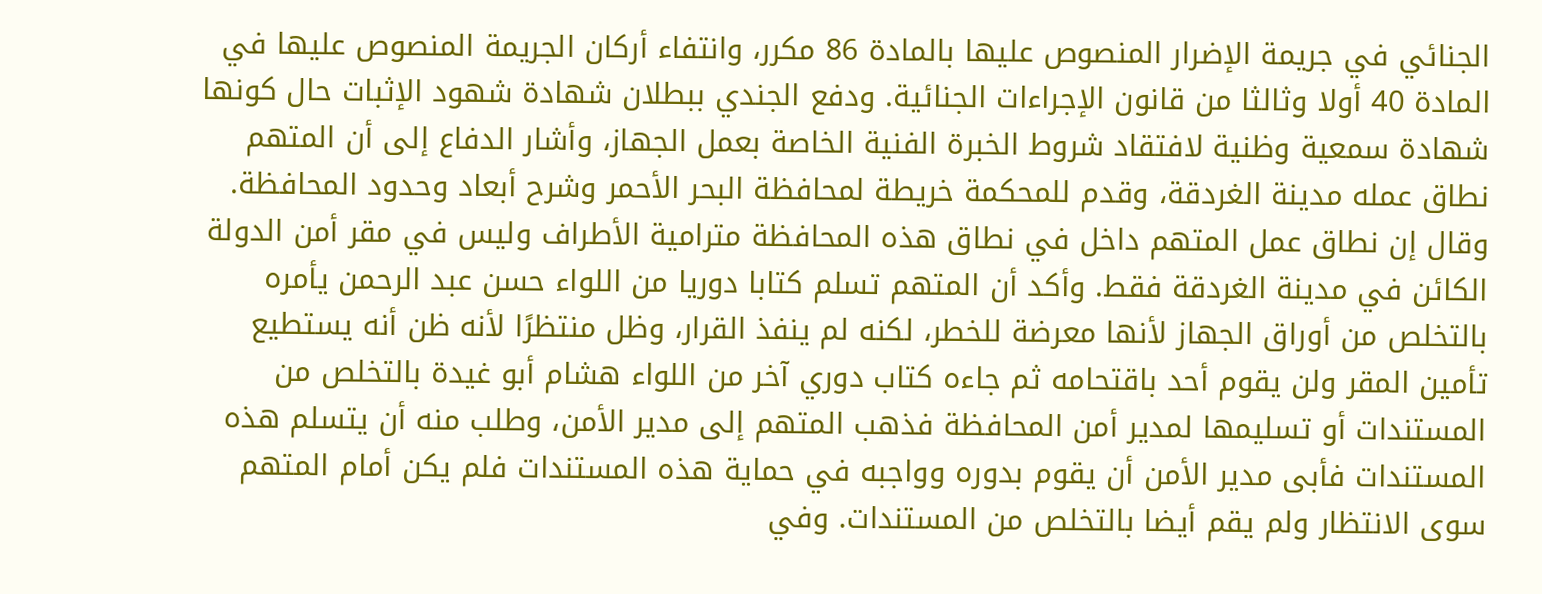الجنائي في جريمة الإضرار المنصوص عليها بالمادة 86 مكرر، وانتفاء أركان الجريمة المنصوص عليها في المادة 40 أولا وثالثا من قانون الإجراءات الجنائية. ودفع الجندي ببطلان شهادة شهود الإثبات حال كونها شهادة سمعية وظنية لافتقاد شروط الخبرة الفنية الخاصة بعمل الجهاز، وأشار الدفاع إلى أن المتهم نطاق عمله مدينة الغردقة، وقدم للمحكمة خريطة لمحافظة البحر الأحمر وشرح أبعاد وحدود المحافظة. وقال إن نطاق عمل المتهم داخل في نطاق هذه المحافظة مترامية الأطراف وليس في مقر أمن الدولة الكائن في مدينة الغردقة فقط. وأكد أن المتهم تسلم كتابا دوريا من اللواء حسن عبد الرحمن يأمره بالتخلص من أوراق الجهاز لأنها معرضة للخطر، لكنه لم ينفذ القرار، وظل منتظرًا لأنه ظن أنه يستطيع تأمين المقر ولن يقوم أحد باقتحامه ثم جاءه كتاب دوري آخر من اللواء هشام أبو غيدة بالتخلص من المستندات أو تسليمها لمدير أمن المحافظة فذهب المتهم إلى مدير الأمن، وطلب منه أن يتسلم هذه المستندات فأبى مدير الأمن أن يقوم بدوره وواجبه في حماية هذه المستندات فلم يكن أمام المتهم سوى الانتظار ولم يقم أيضا بالتخلص من المستندات. وفي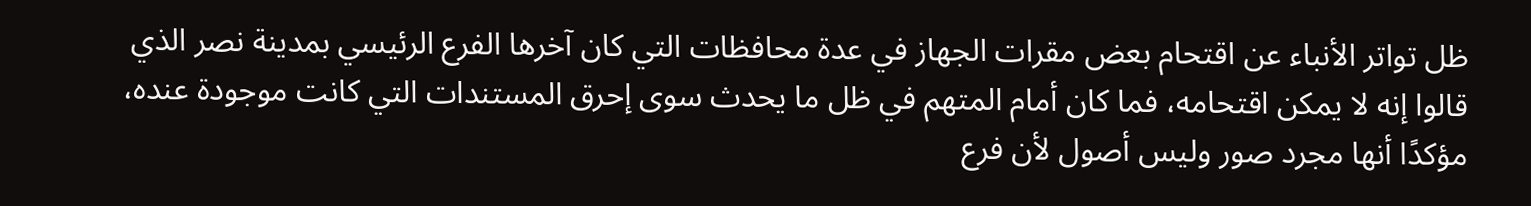ظل تواتر الأنباء عن اقتحام بعض مقرات الجهاز في عدة محافظات التي كان آخرها الفرع الرئيسي بمدينة نصر الذي قالوا إنه لا يمكن اقتحامه، فما كان أمام المتهم في ظل ما يحدث سوى إحرق المستندات التي كانت موجودة عنده، مؤكدًا أنها مجرد صور وليس أصول لأن فرع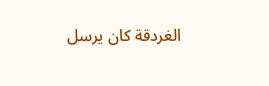الغردقة كان يرسل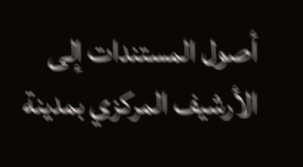أصول المستندات إلى الأرشيف المركزي بمدينة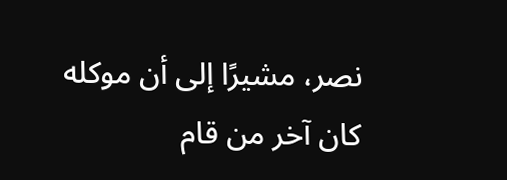نصر، مشيرًا إلى أن موكله كان آخر من قام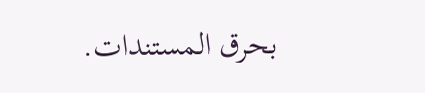بحرق المستندات.